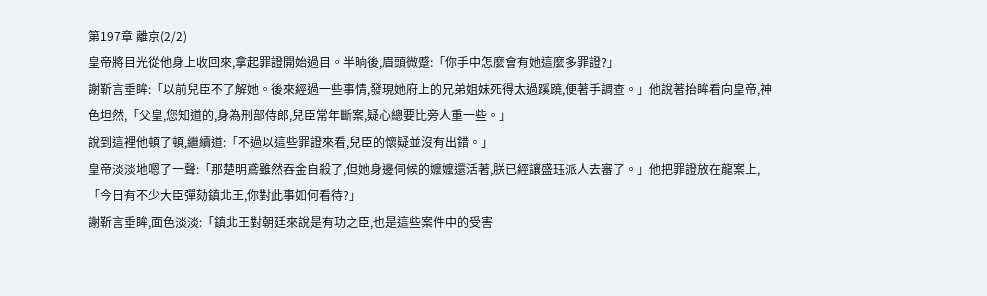第197章 離京(2/2)
皇帝將目光從他身上收回來,拿起罪證開始過目。半晌後,眉頭微蹙:「你手中怎麼會有她這麼多罪證?」
謝靳言垂眸:「以前兒臣不了解她。後來經過一些事情,發現她府上的兄弟姐妹死得太過蹊蹺,便著手調查。」他說著抬眸看向皇帝,神色坦然,「父皇,您知道的,身為刑部侍郎,兒臣常年斷案,疑心總要比旁人重一些。」
說到這裡他頓了頓,繼續道:「不過以這些罪證來看,兒臣的懷疑並沒有出錯。」
皇帝淡淡地嗯了一聲:「那楚明鳶雖然吞金自殺了,但她身邊伺候的嬤嬤還活著,朕已經讓盛珏派人去審了。」他把罪證放在龍案上,「今日有不少大臣彈劾鎮北王,你對此事如何看待?」
謝靳言垂眸,面色淡淡:「鎮北王對朝廷來說是有功之臣,也是這些案件中的受害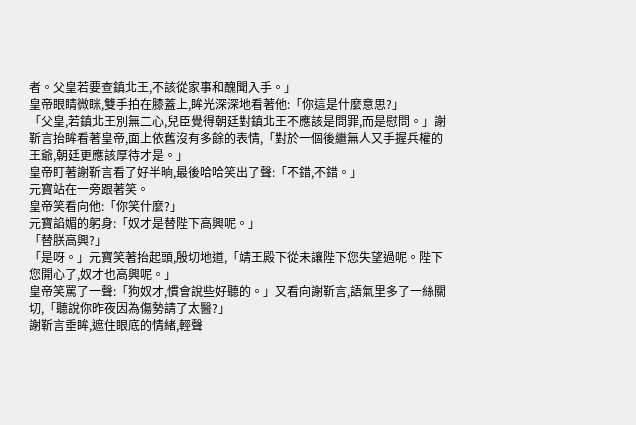者。父皇若要查鎮北王,不該從家事和醜聞入手。」
皇帝眼睛微眯,雙手拍在膝蓋上,眸光深深地看著他:「你這是什麼意思?」
「父皇,若鎮北王別無二心,兒臣覺得朝廷對鎮北王不應該是問罪,而是慰問。」謝靳言抬眸看著皇帝,面上依舊沒有多餘的表情,「對於一個後繼無人又手握兵權的王爺,朝廷更應該厚待才是。」
皇帝盯著謝靳言看了好半晌,最後哈哈笑出了聲:「不錯,不錯。」
元寶站在一旁跟著笑。
皇帝笑看向他:「你笑什麼?」
元寶諂媚的躬身:「奴才是替陛下高興呢。」
「替朕高興?」
「是呀。」元寶笑著抬起頭,殷切地道,「靖王殿下從未讓陛下您失望過呢。陛下您開心了,奴才也高興呢。」
皇帝笑罵了一聲:「狗奴才,慣會說些好聽的。」又看向謝靳言,語氣里多了一絲關切,「聽說你昨夜因為傷勢請了太醫?」
謝靳言垂眸,遮住眼底的情緒,輕聲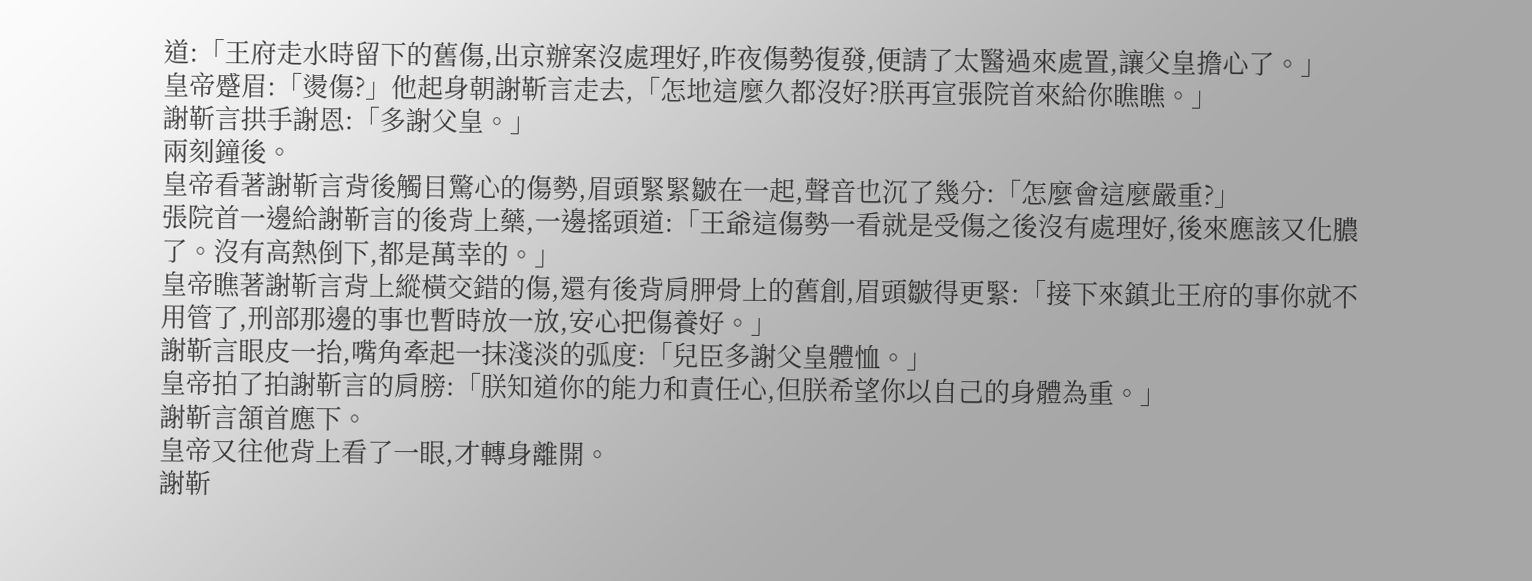道:「王府走水時留下的舊傷,出京辦案沒處理好,昨夜傷勢復發,便請了太醫過來處置,讓父皇擔心了。」
皇帝蹙眉:「燙傷?」他起身朝謝靳言走去,「怎地這麼久都沒好?朕再宣張院首來給你瞧瞧。」
謝靳言拱手謝恩:「多謝父皇。」
兩刻鐘後。
皇帝看著謝靳言背後觸目驚心的傷勢,眉頭緊緊皺在一起,聲音也沉了幾分:「怎麼會這麼嚴重?」
張院首一邊給謝靳言的後背上藥,一邊搖頭道:「王爺這傷勢一看就是受傷之後沒有處理好,後來應該又化膿了。沒有高熱倒下,都是萬幸的。」
皇帝瞧著謝靳言背上縱橫交錯的傷,還有後背肩胛骨上的舊創,眉頭皺得更緊:「接下來鎮北王府的事你就不用管了,刑部那邊的事也暫時放一放,安心把傷養好。」
謝靳言眼皮一抬,嘴角牽起一抹淺淡的弧度:「兒臣多謝父皇體恤。」
皇帝拍了拍謝靳言的肩膀:「朕知道你的能力和責任心,但朕希望你以自己的身體為重。」
謝靳言頷首應下。
皇帝又往他背上看了一眼,才轉身離開。
謝靳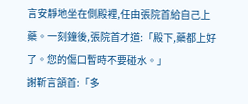言安靜地坐在側殿裡,任由張院首給自己上藥。一刻鐘後,張院首才道:「殿下,藥都上好了。您的傷口暫時不要碰水。」
謝靳言頷首:「多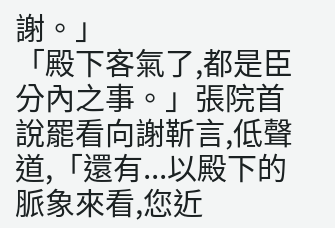謝。」
「殿下客氣了,都是臣分內之事。」張院首說罷看向謝靳言,低聲道,「還有...以殿下的脈象來看,您近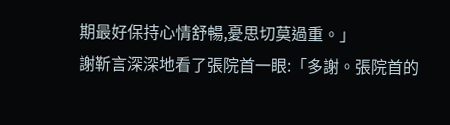期最好保持心情舒暢,憂思切莫過重。」
謝靳言深深地看了張院首一眼:「多謝。張院首的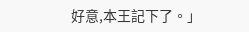好意,本王記下了。」